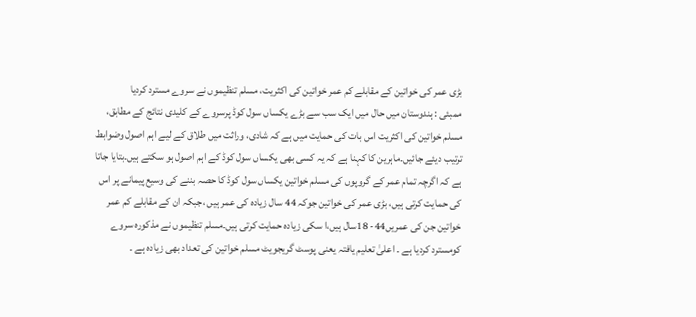بڑی عمر کی خواتین کے مقابلے کم عمر خواتین کی اکثریت، مسلم تنظیموں نے سروے مسترد کردیا
ممبئی : ہندوستان میں حال میں ایک سب سے بڑے یکساں سول کوڈ پرسروے کے کلیدی نتائج کے مطابق، مسلم خواتین کی اکثریت اس بات کی حمایت میں ہے کہ شادی، وراثت میں طلاق کے لیے اہم اصول وضوابط ترتیب دیئے جائیں۔ماہرین کا کہنا ہے کہ یہ کسی بھی یکساں سول کوڈ کے اہم اصول ہو سکتے ہیں۔بتایا جاتا ہے کہ اگرچہ تمام عمر کے گروپوں کی مسلم خواتین یکساں سول کوڈ کا حصہ بننے کی وسیع پیمانے پر اس کی حمایت کرتی ہیں، بڑی عمر کی خواتین جوکہ 44 سال زیادہ کی عمر ہیں ،جبکہ ان کے مقابلے کم عمر خواتین جن کی عمریں44- 18سال ہیں،ا سکی زیادہ حمایت کرتی ہیں۔مسلم تنظیموں نے مذکورہ سروے کومسترد کردیا ہے ۔ اعلیٰ تعلیم یافتہ یعنی پوسٹ گریجویٹ مسلم خواتین کی تعداد بھی زیادہ ہے ۔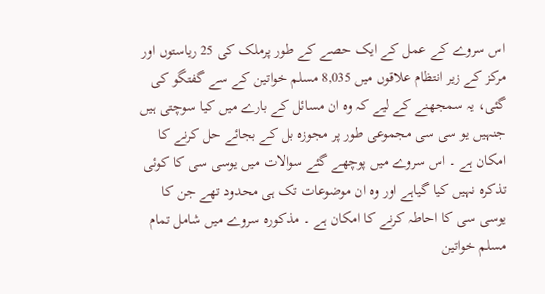اس سروے کے عمل کے ایک حصے کے طور پرملک کی 25 ریاستوں اور مرکز کے زیر انتظام علاقوں میں 8,035 مسلم خواتین کے سے گفتگو کی گئی، یہ سمجھنے کے لیے کہ وہ ان مسائل کے بارے میں کیا سوچتی ہیں جنہیں یو سی سی مجموعی طور پر مجوزہ بل کے بجائے حل کرنے کا امکان ہے ۔ اس سروے میں پوچھے گئے سوالات میں یوسی سی کا کوئی تذکرہ نہیں کیا گیاہے اور وہ ان موضوعات تک ہی محدود تھے جن کا یوسی سی کا احاطہ کرنے کا امکان ہے ۔ مذکورہ سروے میں شامل تمام مسلم خواتین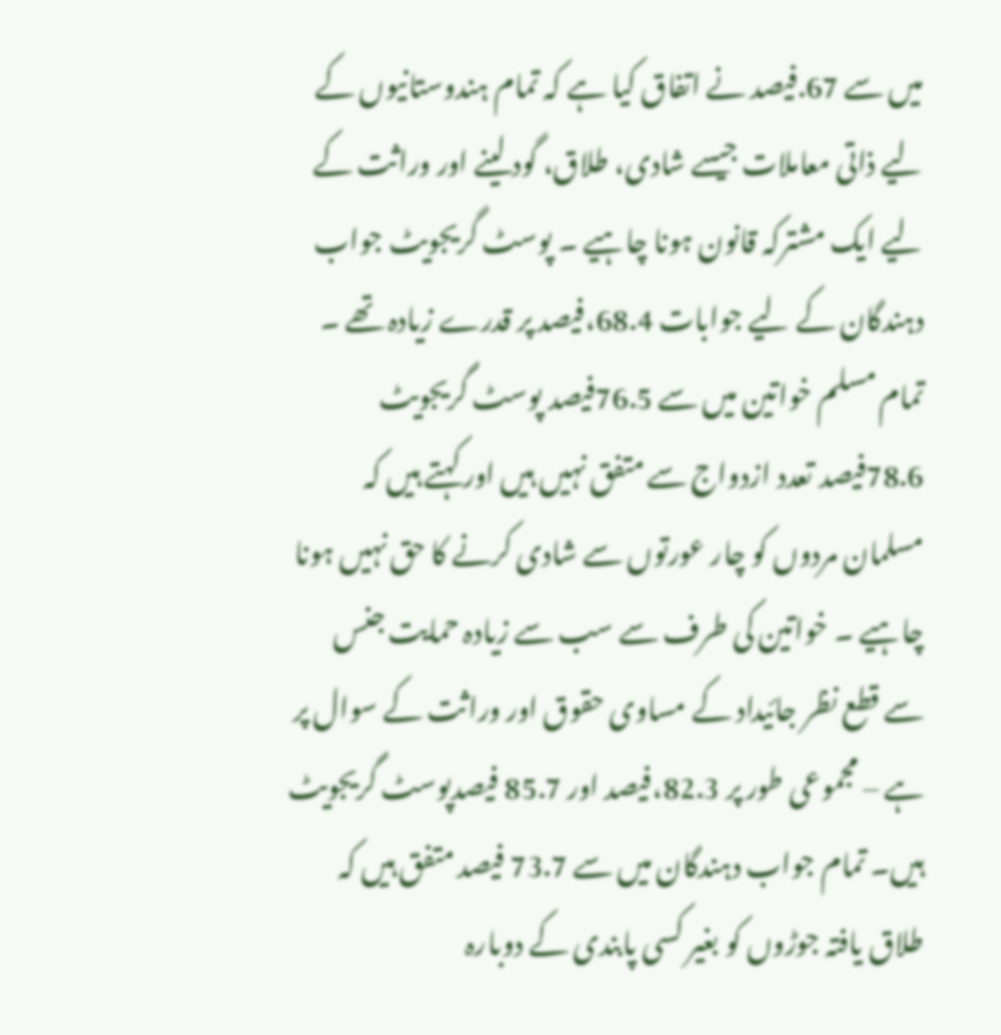میں سے 67.فیصد نے اتفاق کیا ہے کہ تمام ہندوستانیوں کے لیے ذاتی معاملات جیسے شادی، طلاق، گود لینے اور وراثت کے لیے ایک مشترکہ قانون ہونا چاہیے ۔ پوسٹ گریجویٹ جواب دہندگان کے لیے جوابات 68.4،فیصد پر قدرے زیادہ تھے ۔ تمام مسلم خواتین میں سے 76.5فیصد پوسٹ گریجویٹ 78.6فیصد تعدد ازدواج سے متفق نہیں ہیں اور کہتے ہیں کہ مسلمان مردوں کو چار عورتوں سے شادی کرنے کا حق نہیں ہونا چاہیے ۔ خواتین کی طرف سے سب سے زیادہ حمایت جنس سے قطع نظر جائیداد کے مساوی حقوق اور وراثت کے سوال پر ہے – مجموعی طور پر 82.3،فیصد اور 85.7 فیصدپوسٹ گریجویٹ ہیں۔ تمام جواب دہندگان میں سے 73.7 فیصد متفق ہیں کہ طلاق یافتہ جوڑوں کو بغیر کسی پابندی کے دوبارہ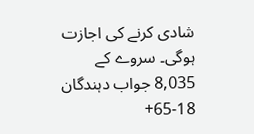شادی کرنے کی اجازت ہوگی۔ سروے کے 8,035 جواب دہندگان 18-65+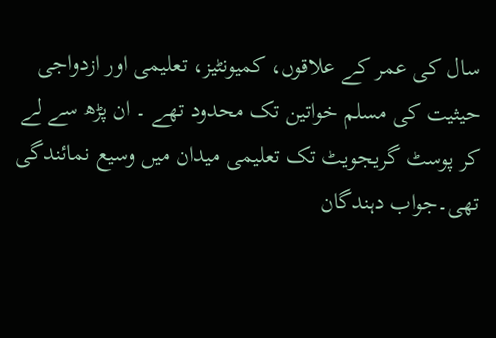سال کی عمر کے علاقوں، کمیونٹیز، تعلیمی اور ازدواجی حیثیت کی مسلم خواتین تک محدود تھے ۔ ان پڑھ سے لے کر پوسٹ گریجویٹ تک تعلیمی میدان میں وسیع نمائندگی تھی۔جواب دہندگان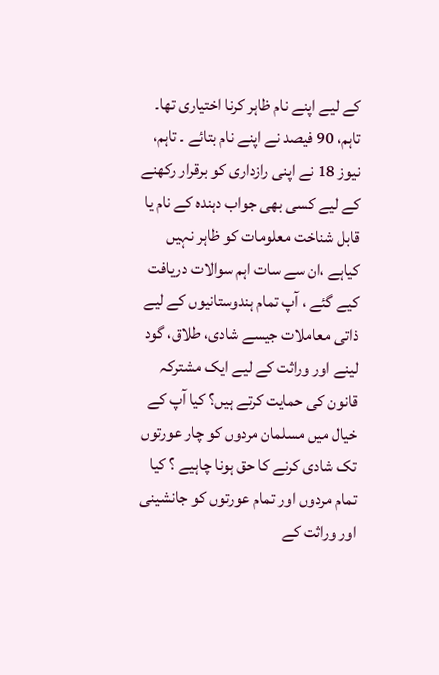کے لیے اپنے نام ظاہر کرنا اختیاری تھا۔ تاہم، 90 فیصد نے اپنے نام بتائے ۔ تاہم، نیوز 18 نے اپنی رازداری کو برقرار رکھنے کے لیے کسی بھی جواب دہندہ کے نام یا قابل شناخت معلومات کو ظاہر نہیں کیاہے ،ان سے سات اہم سوالات دریافت کیے گئے ، آپ تمام ہندوستانیوں کے لیے ذاتی معاملات جیسے شادی، طلاق، گود لینے اور وراثت کے لیے ایک مشترکہ قانون کی حمایت کرتے ہیں؟ کیا آپ کے خیال میں مسلمان مردوں کو چار عورتوں تک شادی کرنے کا حق ہونا چاہیے ؟ کیا تمام مردوں اور تمام عورتوں کو جانشینی اور وراثت کے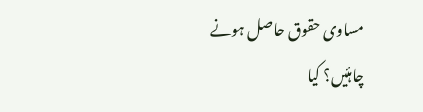مساوی حقوق حاصل ہونے چاہئیں؟ کیا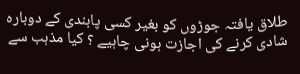طلاق یافتہ جوڑوں کو بغیر کسی پابندی کے دوبارہ شادی کرنے کی اجازت ہونی چاہیے ؟ کیا مذہب سے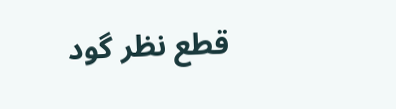قطع نظر گود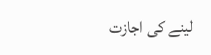لینے کی اجازت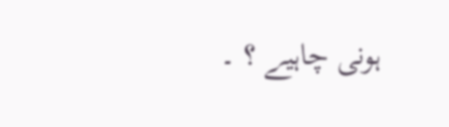ہونی چاہیے ؟ ۔